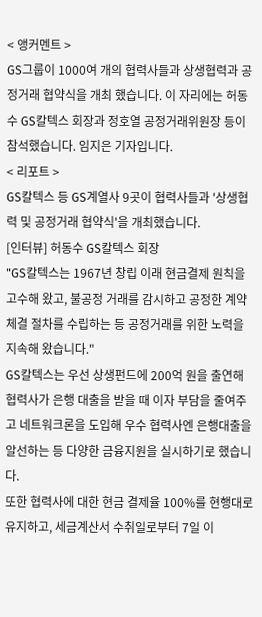< 앵커멘트 >
GS그룹이 1000여 개의 협력사들과 상생협력과 공정거래 협약식을 개최 했습니다. 이 자리에는 허동수 GS칼텍스 회장과 정호열 공정거래위원장 등이 참석했습니다. 임지은 기자입니다.
< 리포트 >
GS칼텍스 등 GS계열사 9곳이 협력사들과 '상생협력 및 공정거래 협약식'을 개최했습니다.
[인터뷰] 허동수 GS칼텍스 회장
"GS칼텍스는 1967년 창립 이래 현금결제 원칙을 고수해 왔고, 불공정 거래를 감시하고 공정한 계약 체결 절차를 수립하는 등 공정거래를 위한 노력을 지속해 왔습니다."
GS칼텍스는 우선 상생펀드에 200억 원을 출연해 협력사가 은행 대출을 받을 때 이자 부담을 줄여주고 네트워크론을 도입해 우수 협력사엔 은행대출을 알선하는 등 다양한 금융지원을 실시하기로 했습니다.
또한 협력사에 대한 현금 결제율 100%를 현행대로 유지하고, 세금계산서 수취일로부터 7일 이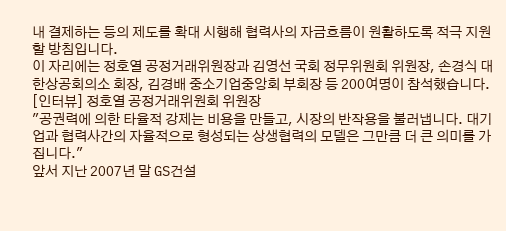내 결제하는 등의 제도를 확대 시행해 협력사의 자금흐름이 원활하도록 적극 지원할 방침입니다.
이 자리에는 정호열 공정거래위원장과 김영선 국회 정무위원회 위원장, 손경식 대한상공회의소 회장, 김경배 중소기업중앙회 부회장 등 200여명이 참석했습니다.
[인터뷰] 정호열 공정거래위원회 위원장
"공권력에 의한 타율적 강제는 비용을 만들고, 시장의 반작용을 불러냅니다. 대기업과 협력사간의 자율적으로 형성되는 상생협력의 모델은 그만큼 더 큰 의미를 가집니다."
앞서 지난 2007년 말 GS건설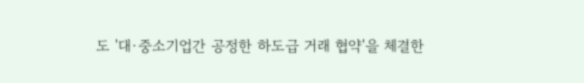도 '대·중소기업간 공정한 하도급 거래 협약'을 체결한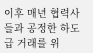이후 매년 협력사들과 공정한 하도급 거래를 위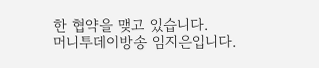한 협약을 맺고 있습니다.
머니투데이방송 임지은입니다.